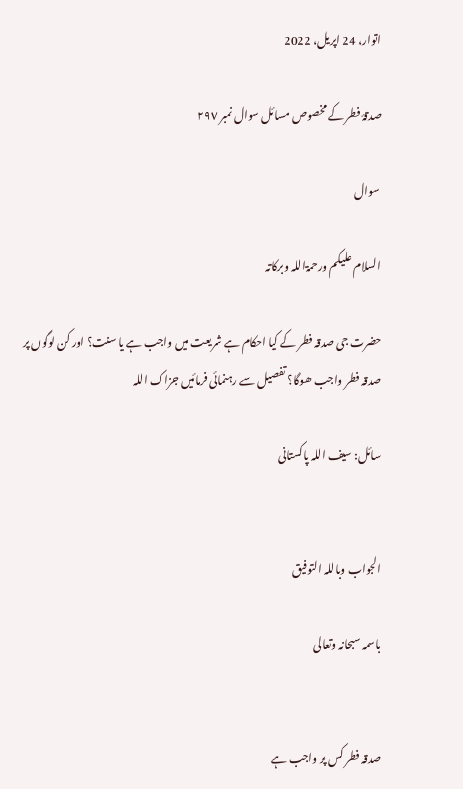اتوار، 24 اپریل، 2022

صدقۂ فطر کے مخصوص مسائل سوال نمبر ٢٩٧

 سوال

السلام علیکم ورحمۃاللہ وبرکاتہ

حضرت جی صدقہ فطر کے کیا احکام ہے شریعت میں واجب ہے یا سنت؟ اور کن لوگوں پر صدقہ فطر واجب ھوگا؟ تفصیل سے رہنمائی فرمائیں جزاک اللہ

سائل: سیف اللہ پاکستانی


الجواب وباللہ التوفیق

باسمہ سبحانہ وتعالی


صدقہ فطر کس پر واجب ہے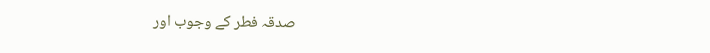صدقہ فطر کے وجوب اور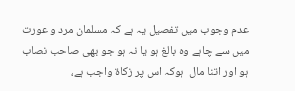عدم وجوب میں تفصیل یہ ہے کہ مسلمان مرد و عورت میں سے چاہے وہ بالغ ہو یا نہ ہو جو بھی صاحب نصاب ہو اور اتنا مال  ہوکہ اس پر زکاۃ واجب ہے،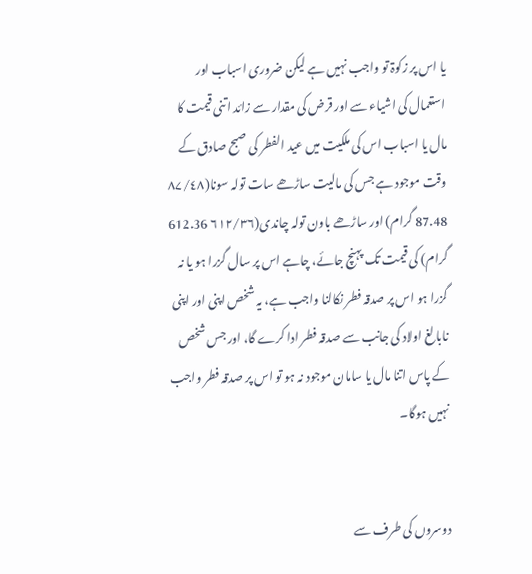یا اس پر زکوۃ تو واجب نہیں ہے لیکن ضروری اسباب اور استعمال کی اشیاء سے اور قرض کی مقدار سے زائد اتنی قیمت کا مال یا اسباب اس کی ملکیت میں عید الفطر کی صبح صادق کے وقت موجود ہے جس کی مالیت ساڑھے سات تولہ سونا(۸۷/٤٨ 87.48 گرام) اور ساڑھے باون تولہ چاندی(٦١٢/٣٦ 612.36 گرام) کی قیمت تک پہنچ جائے، چاہے اس پر سال گزرا ہو یا نہ گزرا ہو اس پر صدقہ فطر نکالنا واجب ہے، یہ شخص اپنی اور اپنی نابالغ اولاد کی جانب سے صدقہ فطر ادا کرے گا، اور جس شخص کے پاس اتنا مال یا سامان موجود نہ ہو تو اس پر صدقہ فطر واجب نہیں ہوگا۔


دوسروں کی طرف سے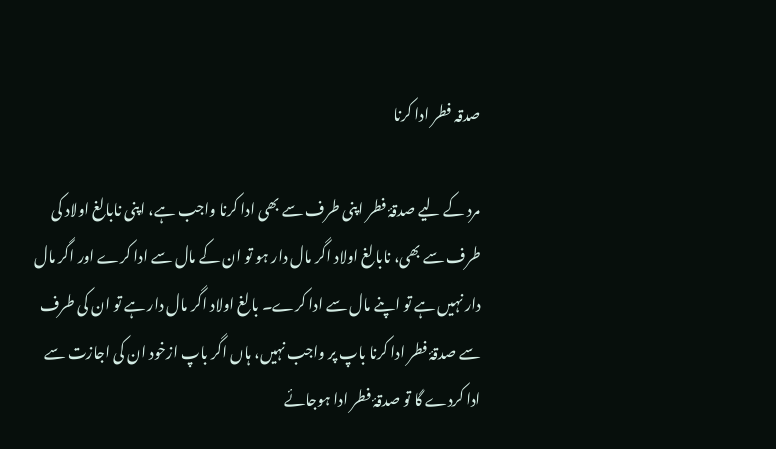صدقہ فطر ادا کرنا

مرد کے لیے صدقۂ فطر اپنی طرف سے بھی ادا کرنا واجب ہے، اپنی نابالغ اولاد کی طرف سے بھی، نابالغ اولاد اگر مال دار ہو تو ان کے مال سے ادا کرے اور اگر مال دار نہیں ہے تو اپنے مال سے ادا کرے۔ بالغ اولاد اگر مال دار ہے تو ان کی طرف سے صدقۂ فطر ادا کرنا باپ پر واجب نہیں، ہاں اگر باپ ازخود ان کی اجازت سے  ادا کردے گا تو صدقۂ فطر ادا ہوجائے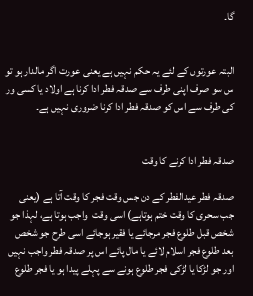گا۔


البتہ عورتوں کے لئے یہ حکم نہیں ہے یعنی عورت اگر مالدار ہو تو س سو صرف اپنی طرف سے صدقہ فطر ادا کرنا ہے اولاد یا کسی ور کی طرف سے اس کو صدقہ فطر ادا کرنا ضروری نہیں ہے۔


صدقہ فطر ادا کرنے کا وقت

صدقہ فطر عیدالفطر کے دن جس وقت فجر کا وقت آتا ہے (یعنی جب سحری کا وقت ختم ہوتاہے) اسی وقت  واجب ہوتا ہے، لہذا جو شخص قبل طلوع فجر مرجائے یا فقیر ہوجائے اسی طرح جو شخص بعد طلوع فجر اسلام لائے یا مال پائے اس پر صدقہ فطر واجب نہیں اور جو لڑکا یا لڑکی فجر طلوع ہونے سے پہلے پیدا ہو یا فجر طلوع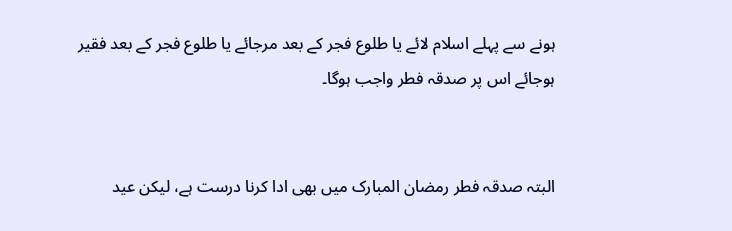ہونے سے پہلے اسلام لائے یا طلوع فجر کے بعد مرجائے یا طلوع فجر کے بعد فقیر ہوجائے اس پر صدقہ فطر واجب ہوگا۔


البتہ صدقہ فطر رمضان المبارک میں بھی ادا کرنا درست ہے، لیکن عید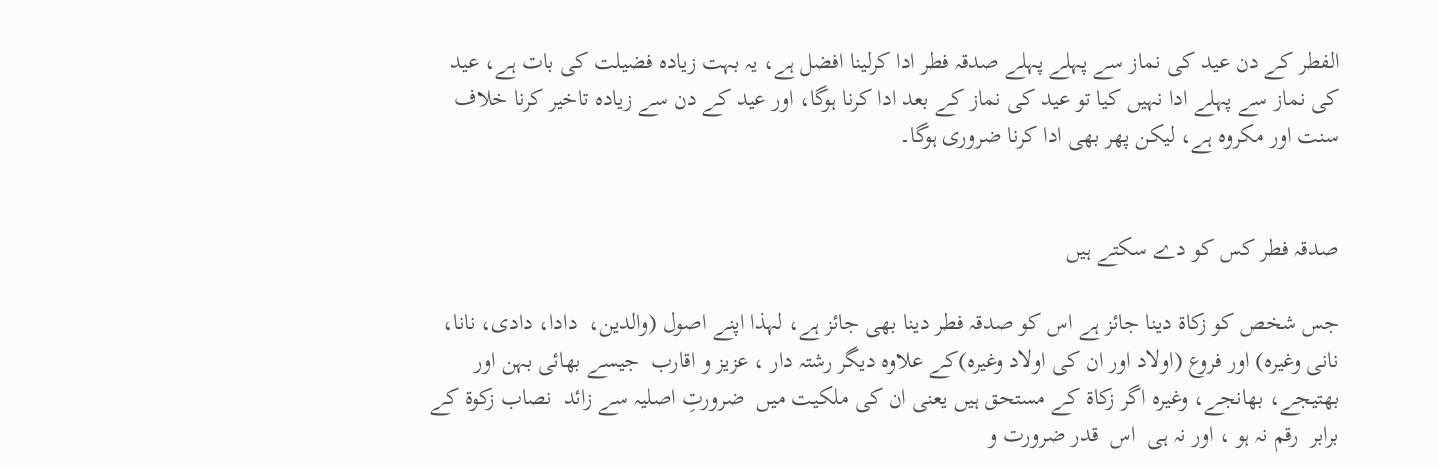الفطر کے دن عید کی نماز سے پہلے پہلے صدقہ فطر ادا کرلینا افضل ہے، یہ بہت زیادہ فضیلت کی بات ہے، عید کی نماز سے پہلے ادا نہیں کیا تو عید کی نماز کے بعد ادا کرنا ہوگا، اور عید کے دن سے زیادہ تاخیر کرنا خلاف سنت اور مکروہ ہے، لیکن پھر بھی ادا کرنا ضروری ہوگا۔


صدقہ فطر کس کو دے سکتے ہیں

جس شخص کو زکاۃ دینا جائز ہے اس کو صدقہ فطر دینا بھی جائز ہے، لہذا اپنے اصول (والدین،  دادا، دادی، نانا، نانی وغیرہ) اور فروع (اولاد اور ان کی اولاد وغیرہ)کے علاوہ دیگر رشتہ دار ، عزیز و اقارب  جیسے بھائی بہن اور بھتیجے، بھانجے، وغیرہ اگر زکاۃ کے مستحق ہیں یعنی ان کی ملکیت میں  ضرورتِ اصلیہ سے زائد  نصاب زکوۃ کے برابر  رقم نہ ہو ، اور نہ ہی  اس  قدر ضرورت و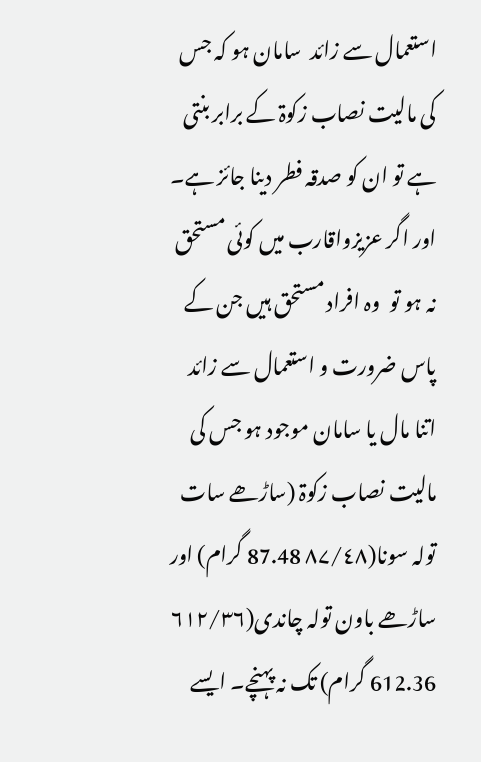استعمال سے زائد  سامان ہو کہ جس کی مالیت نصاب زکوۃ کے برابر بنتی ہے تو ان کو صدقہ فطر دینا جائز ہے۔ اور اگر عزیزواقارب میں کوئی مستحق نہ ہو تو  وہ افراد مستحق ہیں جن کے پاس ضرورت و استعمال سے زائد اتنا مال یا سامان موجود ہو جس کی مالیت نصاب زکوۃ (ساڑھے سات تولہ سونا(۸۷/٤٨ 87.48 گرام) اور ساڑھے باون تولہ چاندی(٦١٢/٣٦ 612.36 گرام) تک نہ پہنچے۔ ایسے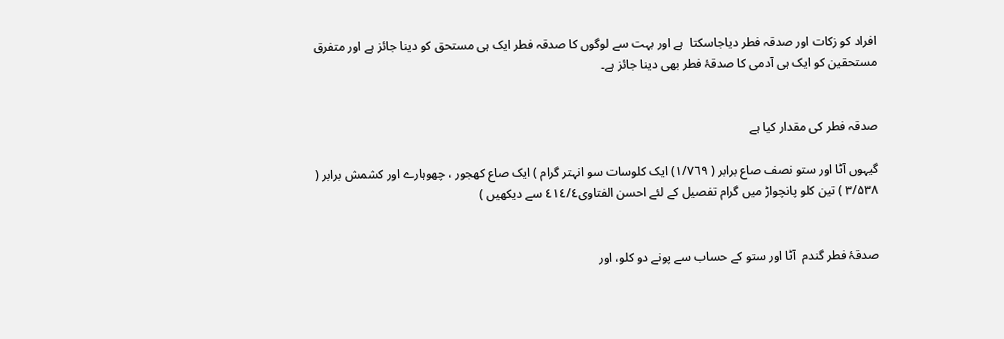افراد کو زکات اور صدقہ فطر دیاجاسکتا  ہے اور بہت سے لوگوں کا صدقہ فطر ایک ہی مستحق کو دینا جائز ہے اور متفرق مستحقین کو ایک ہی آدمی کا صدقۂ فطر بھی دینا جائز ہے۔


صدقہ فطر کی مقدار کیا ہے

گیہوں آٹا اور ستو نصف صاع برابر ( ١/۷٦۹) ایک کلوسات سو انہتر گرام ) ایک صاع کھجور ، چھوہارے اور کشمش برابر ( ۳/۵۳۸ ) تین کلو پانچواڑ میں گرام تفصیل کے لئے احسن الفتاوی٤۱٤/٤ سے دیکھیں )


صدقۂ فطر گندم  آٹا اور ستو کے حساب سے پونے دو کلو، اور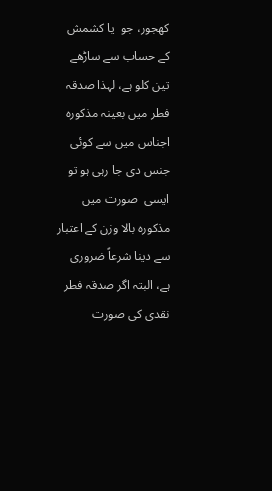کھجور، جو  یا کشمش کے حساب سے ساڑھے تین کلو ہے، لہذا صدقہ فطر میں بعینہ مذکورہ اجناس میں سے کوئی جنس دی جا رہی ہو تو ایسی  صورت میں مذکورہ بالا وزن کے اعتبار سے دینا شرعاً ضروری ہے، البتہ اگر صدقہ فطر نقدی کی صورت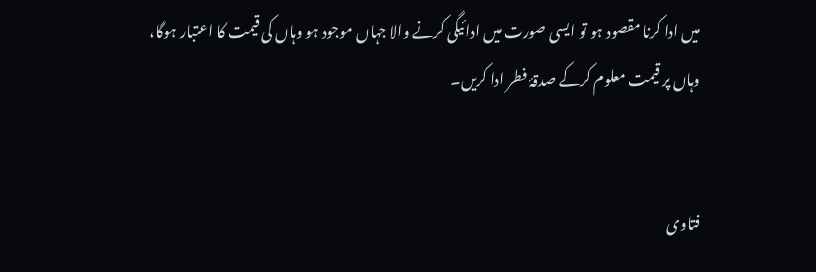میں ادا کرنا مقصود ہو تو ایسی صورت میں ادائیگی کرنے والا جہاں موجود ہو وہاں کی قیمت کا اعتبار ہوگا، وہاں پر قیمت معلوم کرکے صدقۂ فطر ادا کریں۔


فتاوی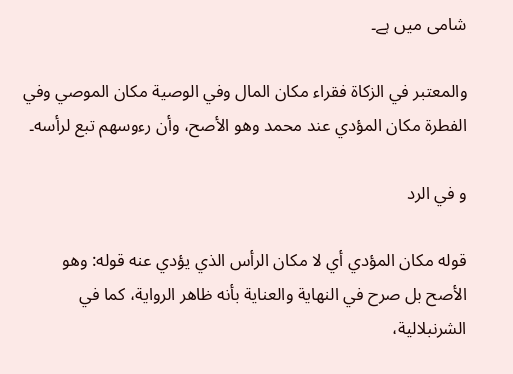شامی میں ہے۔

والمعتبر في الزكاة فقراء مكان المال وفي الوصية مكان الموصي وفي الفطرة مكان المؤدي عند محمد وهو الأصح، وأن رءوسهم تبع لرأسه۔

و في الرد

قوله مكان المؤدي أي لا مكان الرأس الذي يؤدي عنه قوله: وهو الأصح بل صرح في النهاية والعناية بأنه ظاهر الرواية، كما في الشرنبلالية،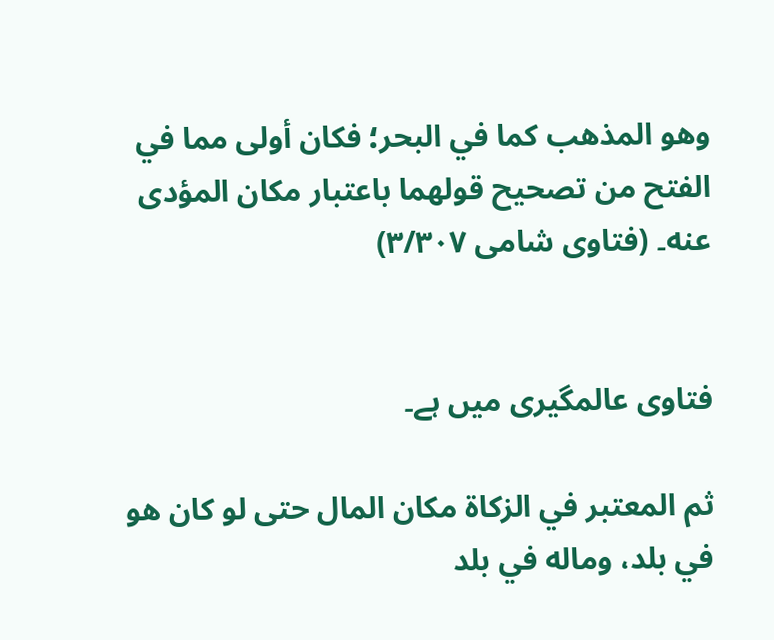وهو المذهب كما في البحر؛ فكان أولى مما في الفتح من تصحيح قولهما باعتبار مكان المؤدى عنه۔ (فتاوی شامی ٣/٣٠٧)


فتاوی عالمگیری میں ہے۔

ثم المعتبر في الزكاة مكان المال حتى لو كان هو في بلد، وماله في بلد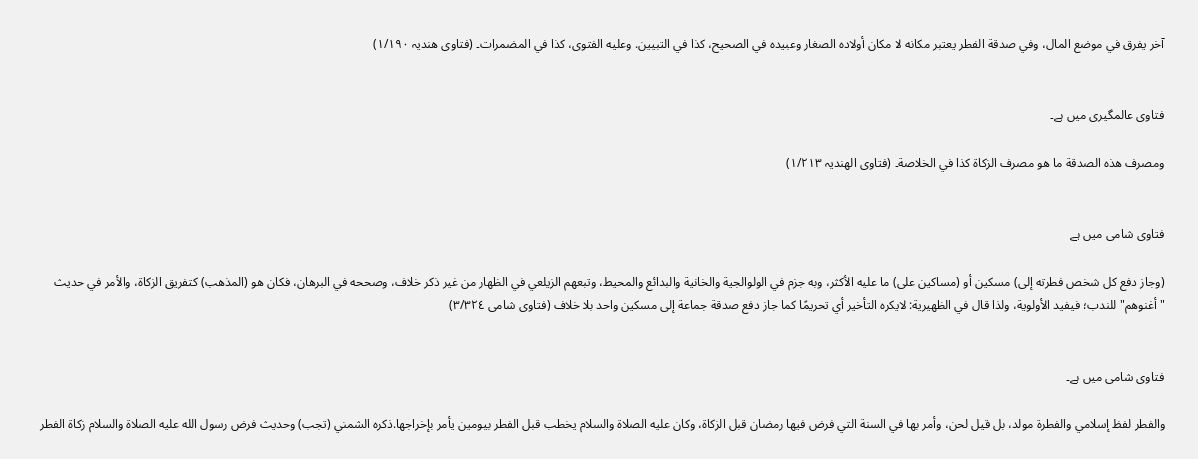آخر يفرق في موضع المال، وفي صدقة الفطر يعتبر مكانه لا مكان أولاده الصغار وعبيده في الصحيح، كذا في التبيين. وعليه الفتوى، كذا في المضمرات۔ (فتاوى هنديہ ١/١٩٠)


فتاوی عالمگیری میں ہے۔

ومصرف هذه الصدقة ما هو مصرف الزكاة كذا في الخلاصة۔ (فتاوى الهنديہ ١/٢١٣)


فتاوی شامی میں ہے

(وجاز دفع كل شخص فطرته إلى) مسكين أو (مساكين على) ما عليه الأكثر، وبه جزم في الولوالجية والخانية والبدائع والمحيط، وتبعهم الزيلعي في الظهار من غير ذكر خلاف، وصححه في البرهان، فكان هو (المذهب) كتفريق الزكاة، والأمر في حديث "أغنوهم" للندب؛ فيفيد الأولوية، ولذا قال في الظهيرية: لايكره التأخير أي تحريمًا كما جاز دفع صدقة جماعة إلى مسكين واحد بلا خلاف (فتاوی شامی ٣/٣٢٤)


فتاوی شامی میں ہے۔

والفطر لفظ إسلامي والفطرة مولد، بل قيل لحن، وأمر بها في السنة التي فرض فيها رمضان قبل الزكاة، وكان عليه الصلاة والسلام يخطب قبل الفطر بيومين يأمر بإخراجها.ذكره الشمني (تجب) وحديث فرض رسول الله عليه الصلاة والسلام زكاة الفطر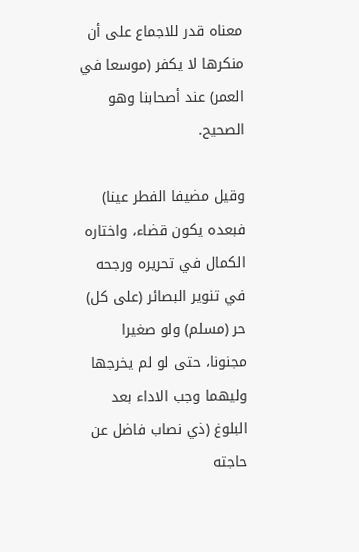معناه قدر للاجماع على أن منكرها لا يكفر (موسعا في العمر) عند أصحابنا وهو الصحيح.

وقیل مضیفا الفطر عينا) فبعده يكون قضاء، واختاره الكمال في تحريره ورجحه في تنوير البصائر (على كل) حر (مسلم) ولو صغيرا مجنونا، حتى لو لم يخرجها وليهما وجب الاداء بعد البلوغ (ذي نصاب فاضل عن حاجته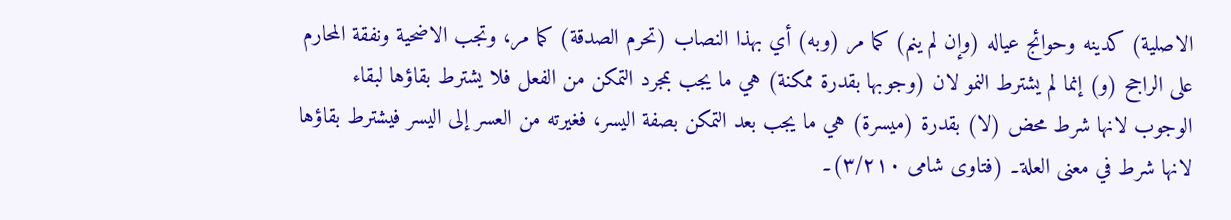الاصلية) كدينه وحوائج عياله (وإن لم ينم) كما مر (وبه) أي بهذا النصاب (تحرم الصدقة) كما مر، وتجب الاضحية ونفقة المحارم على الراجح (و) إنما لم يشترط النمو لان (وجوبها بقدرة ممكنة) هي ما يجب بمجرد التمكن من الفعل فلا يشترط بقاؤها لبقاء الوجوب لانها شرط محض (لا) بقدرة (ميسرة) هي ما يجب بعد التمكن بصفة اليسر، فغيرته من العسر إلى اليسر فيشترط بقاؤها لانها شرط في معنى العلة۔ (فتاوی شامی ٣/٢١٠)۔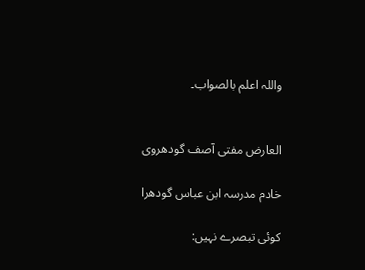واللہ اعلم بالصواب۔


العارض مفتی آصف گودھروی

خادم مدرسہ ابن عباس گودھرا

کوئی تبصرے نہیں: